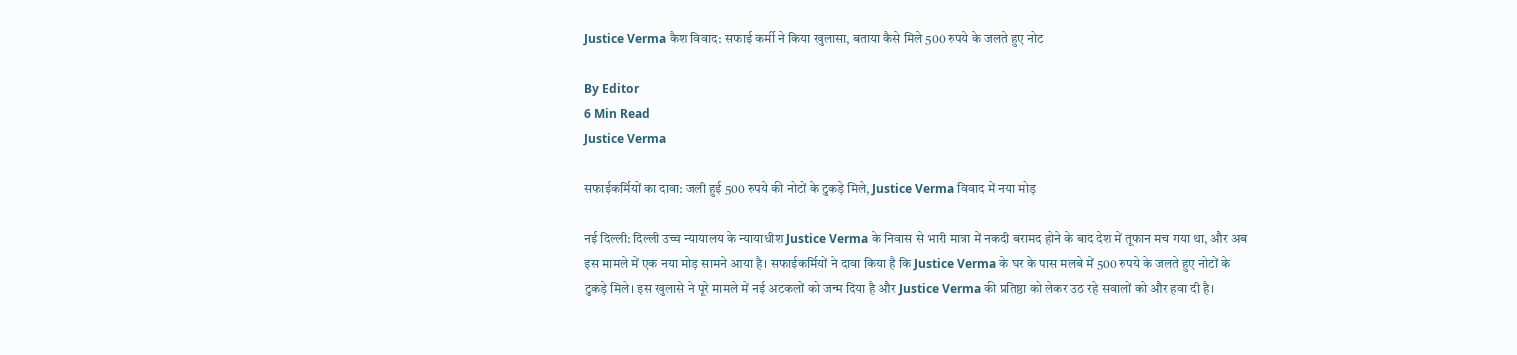Justice Verma कैश विवाद: सफाई कर्मी ने किया खुलासा, बताया कैसे मिले 500 रुपये के जलते हुए नोट

By Editor
6 Min Read
Justice Verma

सफाईकर्मियों का दावा: जली हुई 500 रुपये की नोटों के टुकड़े मिले, Justice Verma विवाद में नया मोड़

नई दिल्ली: दिल्ली उच्च न्यायालय के न्यायाधीश Justice Verma के निवास से भारी मात्रा में नकदी बरामद होने के बाद देश में तूफान मच गया था, और अब इस मामले में एक नया मोड़ सामने आया है। सफाईकर्मियों ने दावा किया है कि Justice Verma के घर के पास मलबे में 500 रुपये के जलते हुए नोटों के टुकड़े मिले। इस खुलासे ने पूरे मामले में नई अटकलों को जन्म दिया है और Justice Verma की प्रतिष्ठा को लेकर उठ रहे सवालों को और हवा दी है।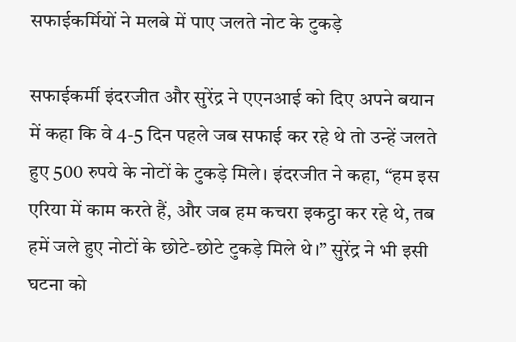सफाईकर्मियों ने मलबे में पाए जलते नोट के टुकड़े

सफाईकर्मी इंदरजीत और सुरेंद्र ने एएनआई को दिए अपने बयान में कहा कि वे 4-5 दिन पहले जब सफाई कर रहे थे तो उन्हें जलते हुए 500 रुपये के नोटों के टुकड़े मिले। इंदरजीत ने कहा, “हम इस एरिया में काम करते हैं, और जब हम कचरा इकट्ठा कर रहे थे, तब हमें जले हुए नोटों के छोटे-छोटे टुकड़े मिले थे।” सुरेंद्र ने भी इसी घटना को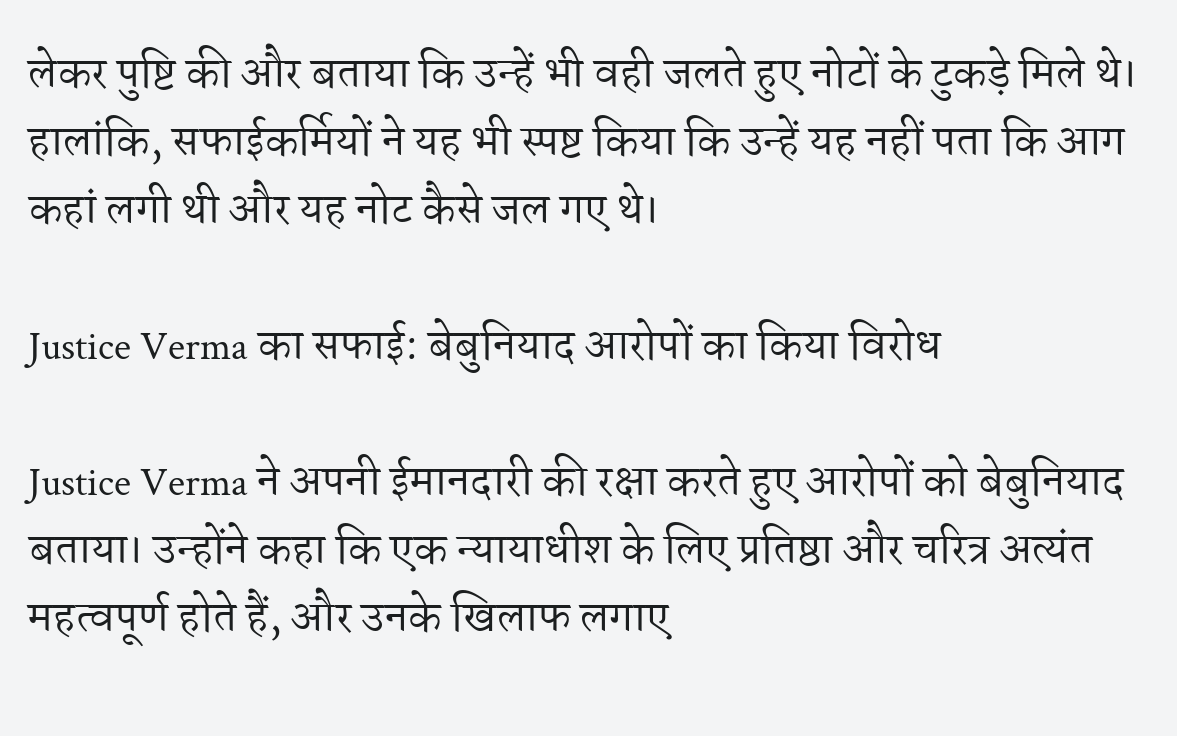लेकर पुष्टि की और बताया कि उन्हें भी वही जलते हुए नोटों के टुकड़े मिले थे। हालांकि, सफाईकर्मियों ने यह भी स्पष्ट किया कि उन्हें यह नहीं पता कि आग कहां लगी थी और यह नोट कैसे जल गए थे।

Justice Verma का सफाई: बेबुनियाद आरोपों का किया विरोध

Justice Verma ने अपनी ईमानदारी की रक्षा करते हुए आरोपों को बेबुनियाद बताया। उन्होंने कहा कि एक न्यायाधीश के लिए प्रतिष्ठा और चरित्र अत्यंत महत्वपूर्ण होते हैं, और उनके खिलाफ लगाए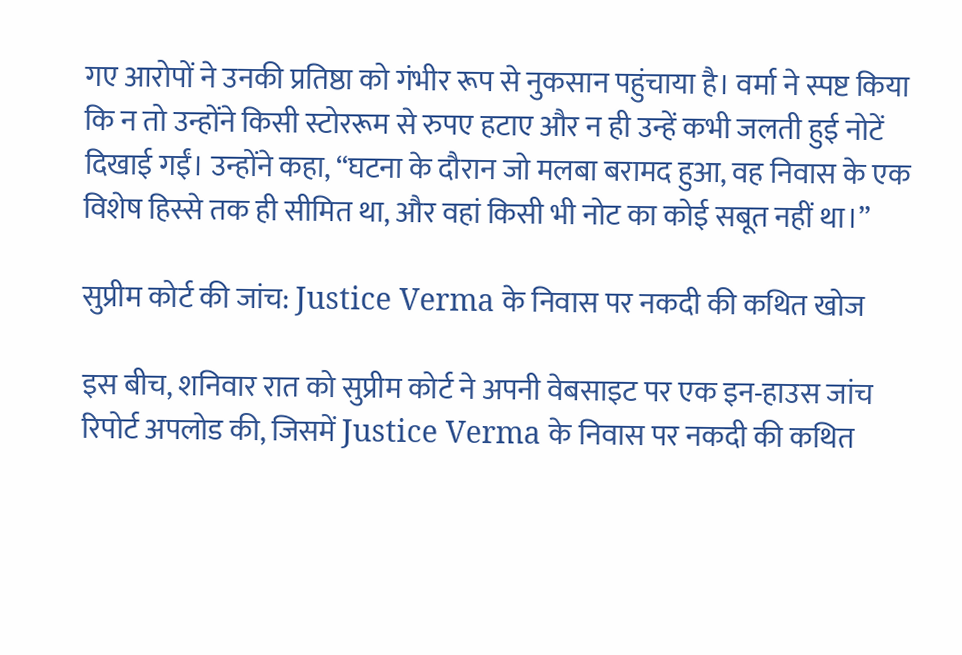गए आरोपों ने उनकी प्रतिष्ठा को गंभीर रूप से नुकसान पहुंचाया है। वर्मा ने स्पष्ट किया कि न तो उन्होंने किसी स्टोररूम से रुपए हटाए और न ही उन्हें कभी जलती हुई नोटें दिखाई गईं। उन्होंने कहा, “घटना के दौरान जो मलबा बरामद हुआ, वह निवास के एक विशेष हिस्से तक ही सीमित था, और वहां किसी भी नोट का कोई सबूत नहीं था।”

सुप्रीम कोर्ट की जांच: Justice Verma के निवास पर नकदी की कथित खोज

इस बीच, शनिवार रात को सुप्रीम कोर्ट ने अपनी वेबसाइट पर एक इन-हाउस जांच रिपोर्ट अपलोड की, जिसमें Justice Verma के निवास पर नकदी की कथित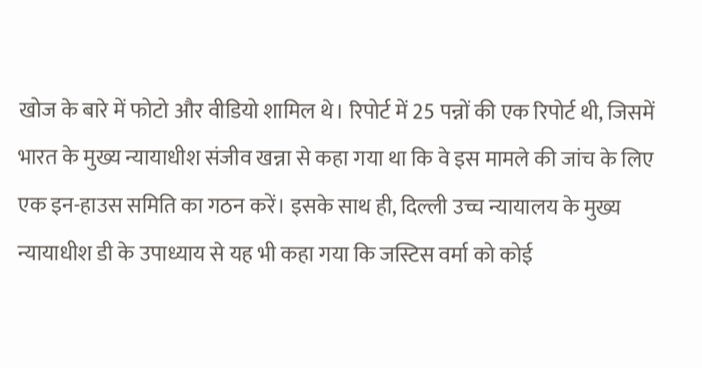खोज के बारे में फोटो और वीडियो शामिल थे। रिपोर्ट में 25 पन्नों की एक रिपोर्ट थी, जिसमें भारत के मुख्य न्यायाधीश संजीव खन्ना से कहा गया था कि वे इस मामले की जांच के लिए एक इन-हाउस समिति का गठन करें। इसके साथ ही, दिल्ली उच्च न्यायालय के मुख्य न्यायाधीश डी के उपाध्याय से यह भी कहा गया कि जस्टिस वर्मा को कोई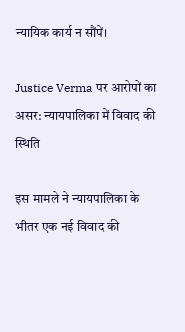न्यायिक कार्य न सौंपें।

Justice Verma पर आरोपों का असर: न्यायपालिका में विवाद की स्थिति

इस मामले ने न्यायपालिका के भीतर एक नई विवाद की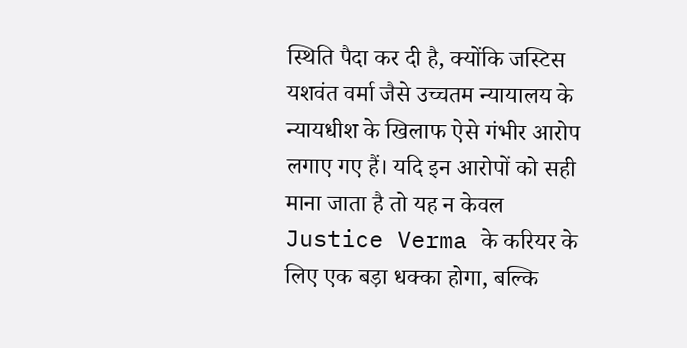स्थिति पैदा कर दी है, क्योंकि जस्टिस यशवंत वर्मा जैसे उच्चतम न्यायालय के न्यायधीश के खिलाफ ऐसे गंभीर आरोप लगाए गए हैं। यदि इन आरोपों को सही माना जाता है तो यह न केवल Justice Verma के करियर के लिए एक बड़ा धक्का होगा, बल्कि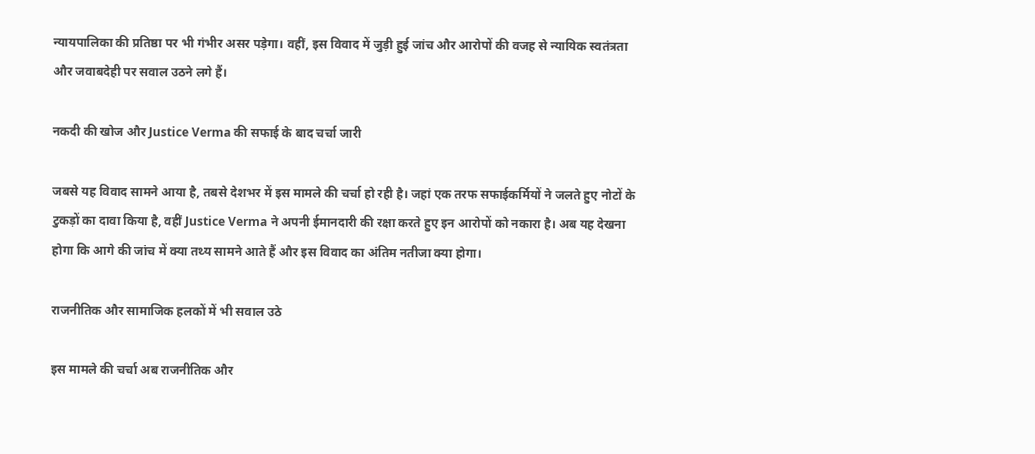न्यायपालिका की प्रतिष्ठा पर भी गंभीर असर पड़ेगा। वहीं, इस विवाद में जुड़ी हुई जांच और आरोपों की वजह से न्यायिक स्वतंत्रता और जवाबदेही पर सवाल उठने लगे हैं।

नकदी की खोज और Justice Verma की सफाई के बाद चर्चा जारी

जबसे यह विवाद सामने आया है, तबसे देशभर में इस मामले की चर्चा हो रही है। जहां एक तरफ सफाईकर्मियों ने जलते हुए नोटों के टुकड़ों का दावा किया है, वहीं Justice Verma ने अपनी ईमानदारी की रक्षा करते हुए इन आरोपों को नकारा है। अब यह देखना होगा कि आगे की जांच में क्या तथ्य सामने आते हैं और इस विवाद का अंतिम नतीजा क्या होगा।

राजनीतिक और सामाजिक हलकों में भी सवाल उठे

इस मामले की चर्चा अब राजनीतिक और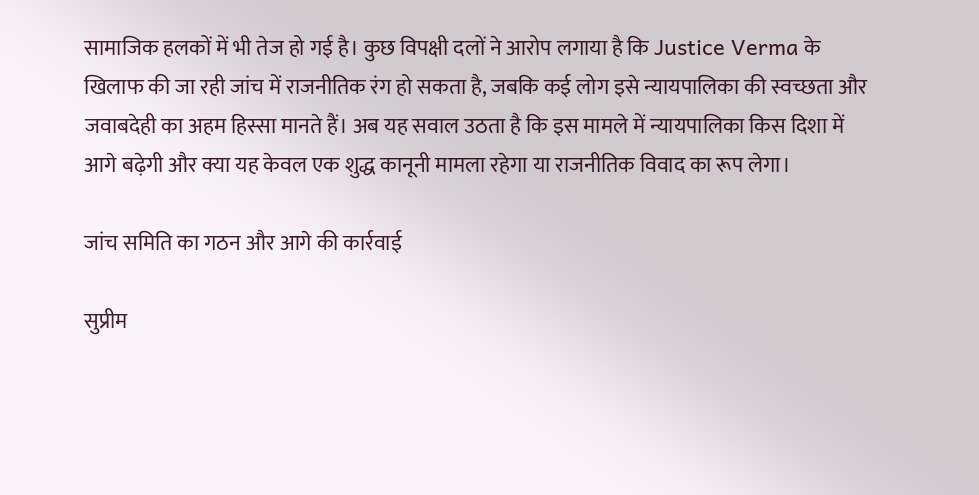सामाजिक हलकों में भी तेज हो गई है। कुछ विपक्षी दलों ने आरोप लगाया है कि Justice Verma के खिलाफ की जा रही जांच में राजनीतिक रंग हो सकता है, जबकि कई लोग इसे न्यायपालिका की स्वच्छता और जवाबदेही का अहम हिस्सा मानते हैं। अब यह सवाल उठता है कि इस मामले में न्यायपालिका किस दिशा में आगे बढ़ेगी और क्या यह केवल एक शुद्ध कानूनी मामला रहेगा या राजनीतिक विवाद का रूप लेगा।

जांच समिति का गठन और आगे की कार्रवाई

सुप्रीम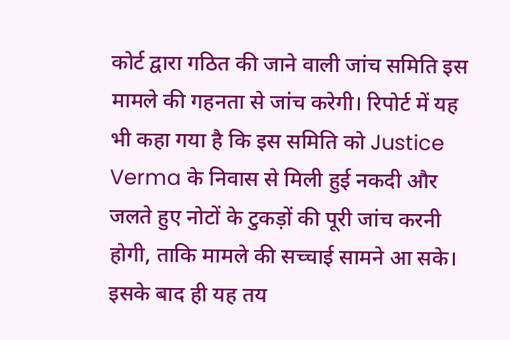कोर्ट द्वारा गठित की जाने वाली जांच समिति इस मामले की गहनता से जांच करेगी। रिपोर्ट में यह भी कहा गया है कि इस समिति को Justice Verma के निवास से मिली हुई नकदी और जलते हुए नोटों के टुकड़ों की पूरी जांच करनी होगी, ताकि मामले की सच्चाई सामने आ सके। इसके बाद ही यह तय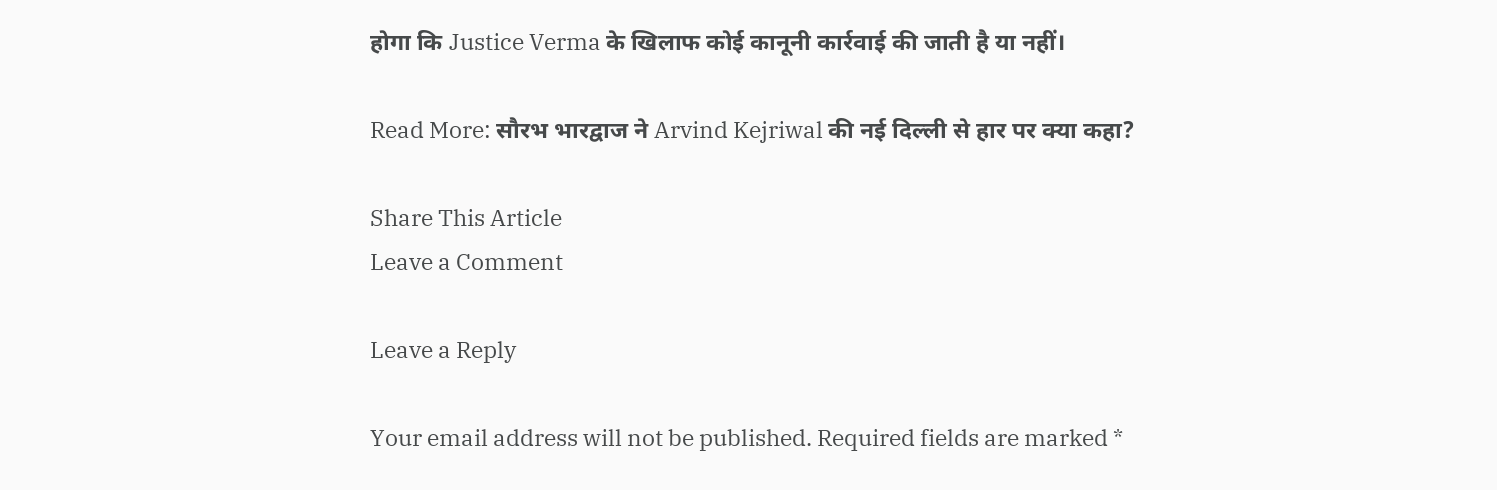होगा कि Justice Verma के खिलाफ कोई कानूनी कार्रवाई की जाती है या नहीं।

Read More: सौरभ भारद्वाज ने Arvind Kejriwal की नई दिल्ली से हार पर क्या कहा?

Share This Article
Leave a Comment

Leave a Reply

Your email address will not be published. Required fields are marked *